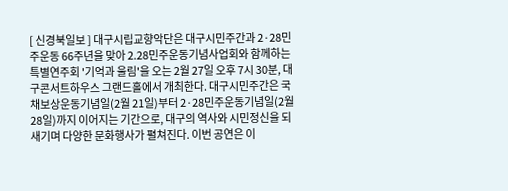[ 신경북일보 ] 대구시립교향악단은 대구시민주간과 2·28민주운동 66주년을 맞아 2.28민주운동기념사업회와 함께하는 특별연주회 '기억과 울림'을 오는 2월 27일 오후 7시 30분, 대구콘서트하우스 그랜드홀에서 개최한다. 대구시민주간은 국채보상운동기념일(2월 21일)부터 2·28민주운동기념일(2월 28일)까지 이어지는 기간으로, 대구의 역사와 시민정신을 되새기며 다양한 문화행사가 펼쳐진다. 이번 공연은 이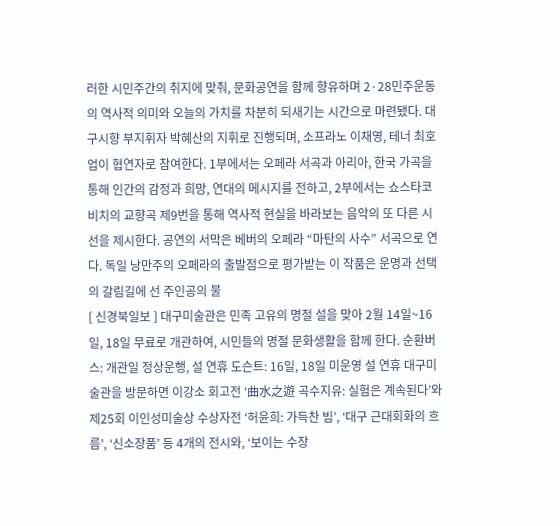러한 시민주간의 취지에 맞춰, 문화공연을 함께 향유하며 2·28민주운동의 역사적 의미와 오늘의 가치를 차분히 되새기는 시간으로 마련됐다. 대구시향 부지휘자 박혜산의 지휘로 진행되며, 소프라노 이채영, 테너 최호업이 협연자로 참여한다. 1부에서는 오페라 서곡과 아리아, 한국 가곡을 통해 인간의 감정과 희망, 연대의 메시지를 전하고, 2부에서는 쇼스타코비치의 교향곡 제9번을 통해 역사적 현실을 바라보는 음악의 또 다른 시선을 제시한다. 공연의 서막은 베버의 오페라 “마탄의 사수” 서곡으로 연다. 독일 낭만주의 오페라의 출발점으로 평가받는 이 작품은 운명과 선택의 갈림길에 선 주인공의 불
[ 신경북일보 ] 대구미술관은 민족 고유의 명절 설을 맞아 2월 14일~16일, 18일 무료로 개관하여, 시민들의 명절 문화생활을 함께 한다. 순환버스: 개관일 정상운행, 설 연휴 도슨트: 16일, 18일 미운영 설 연휴 대구미술관을 방문하면 이강소 회고전 ‘曲水之遊 곡수지유: 실험은 계속된다’와 제25회 이인성미술상 수상자전 ‘허윤희: 가득찬 빔’, ‘대구 근대회화의 흐름’, ‘신소장품’ 등 4개의 전시와, ‘보이는 수장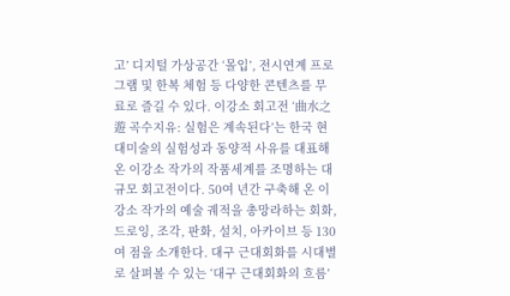고’ 디지털 가상공간 ‘몰입’, 전시연계 프로그램 및 한복 체험 등 다양한 콘텐츠를 무료로 즐길 수 있다. 이강소 회고전 ‘曲水之遊 곡수지유: 실험은 계속된다’는 한국 현대미술의 실험성과 동양적 사유를 대표해 온 이강소 작가의 작품세계를 조명하는 대규모 회고전이다. 50여 년간 구축해 온 이강소 작가의 예술 궤적을 총망라하는 회화, 드로잉, 조각, 판화, 설치, 아카이브 등 130여 점을 소개한다. 대구 근대회화를 시대별로 살펴볼 수 있는 ‘대구 근대회화의 흐름’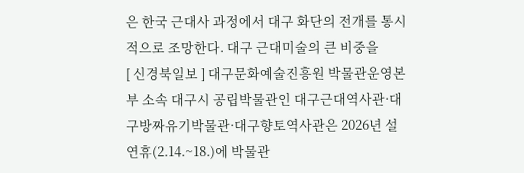은 한국 근대사 과정에서 대구 화단의 전개를 통시적으로 조망한다. 대구 근대미술의 큰 비중을
[ 신경북일보 ] 대구문화예술진흥원 박물관운영본부 소속 대구시 공립박물관인 대구근대역사관·대구방짜유기박물관·대구향토역사관은 2026년 설 연휴(2.14.~18.)에 박물관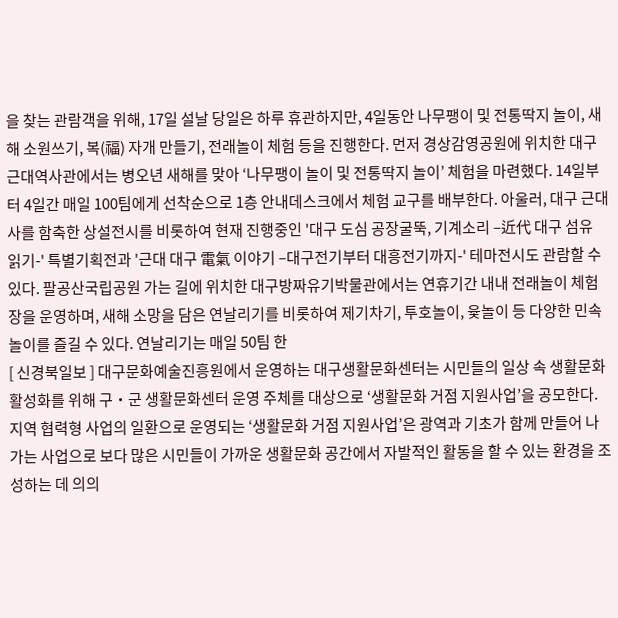을 찾는 관람객을 위해, 17일 설날 당일은 하루 휴관하지만, 4일동안 나무팽이 및 전통딱지 놀이, 새해 소원쓰기, 복(福) 자개 만들기, 전래놀이 체험 등을 진행한다. 먼저 경상감영공원에 위치한 대구근대역사관에서는 병오년 새해를 맞아 ‘나무팽이 놀이 및 전통딱지 놀이’ 체험을 마련했다. 14일부터 4일간 매일 100팀에게 선착순으로 1층 안내데스크에서 체험 교구를 배부한다. 아울러, 대구 근대사를 함축한 상설전시를 비롯하여 현재 진행중인 '대구 도심 공장굴뚝, 기계소리 –近代 대구 섬유 읽기-' 특별기획전과 '근대 대구 電氣 이야기 –대구전기부터 대흥전기까지-' 테마전시도 관람할 수 있다. 팔공산국립공원 가는 길에 위치한 대구방짜유기박물관에서는 연휴기간 내내 전래놀이 체험장을 운영하며, 새해 소망을 담은 연날리기를 비롯하여 제기차기, 투호놀이, 윷놀이 등 다양한 민속놀이를 즐길 수 있다. 연날리기는 매일 50팀 한
[ 신경북일보 ] 대구문화예술진흥원에서 운영하는 대구생활문화센터는 시민들의 일상 속 생활문화 활성화를 위해 구・군 생활문화센터 운영 주체를 대상으로 ‘생활문화 거점 지원사업’을 공모한다. 지역 협력형 사업의 일환으로 운영되는 ‘생활문화 거점 지원사업’은 광역과 기초가 함께 만들어 나가는 사업으로 보다 많은 시민들이 가까운 생활문화 공간에서 자발적인 활동을 할 수 있는 환경을 조성하는 데 의의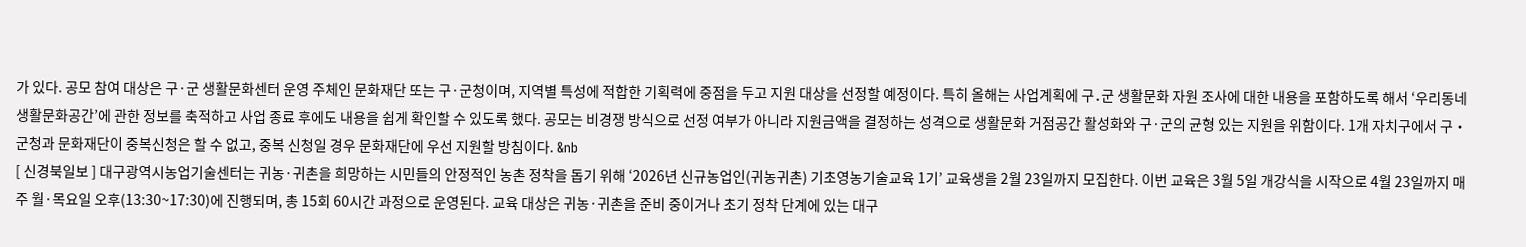가 있다. 공모 참여 대상은 구·군 생활문화센터 운영 주체인 문화재단 또는 구·군청이며, 지역별 특성에 적합한 기획력에 중점을 두고 지원 대상을 선정할 예정이다. 특히 올해는 사업계획에 구․군 생활문화 자원 조사에 대한 내용을 포함하도록 해서 ‘우리동네 생활문화공간’에 관한 정보를 축적하고 사업 종료 후에도 내용을 쉽게 확인할 수 있도록 했다. 공모는 비경쟁 방식으로 선정 여부가 아니라 지원금액을 결정하는 성격으로 생활문화 거점공간 활성화와 구·군의 균형 있는 지원을 위함이다. 1개 자치구에서 구・군청과 문화재단이 중복신청은 할 수 없고, 중복 신청일 경우 문화재단에 우선 지원할 방침이다. &nb
[ 신경북일보 ] 대구광역시농업기술센터는 귀농·귀촌을 희망하는 시민들의 안정적인 농촌 정착을 돕기 위해 ‘2026년 신규농업인(귀농귀촌) 기초영농기술교육 1기’ 교육생을 2월 23일까지 모집한다. 이번 교육은 3월 5일 개강식을 시작으로 4월 23일까지 매주 월·목요일 오후(13:30~17:30)에 진행되며, 총 15회 60시간 과정으로 운영된다. 교육 대상은 귀농·귀촌을 준비 중이거나 초기 정착 단계에 있는 대구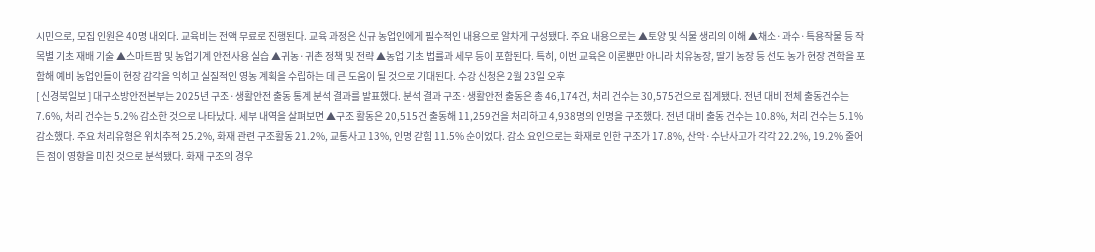시민으로, 모집 인원은 40명 내외다. 교육비는 전액 무료로 진행된다. 교육 과정은 신규 농업인에게 필수적인 내용으로 알차게 구성됐다. 주요 내용으로는 ▲토양 및 식물 생리의 이해 ▲채소·과수·특용작물 등 작목별 기초 재배 기술 ▲스마트팜 및 농업기계 안전사용 실습 ▲귀농·귀촌 정책 및 전략 ▲농업 기초 법률과 세무 등이 포함된다. 특히, 이번 교육은 이론뿐만 아니라 치유농장, 딸기 농장 등 선도 농가 현장 견학을 포함해 예비 농업인들이 현장 감각을 익히고 실질적인 영농 계획을 수립하는 데 큰 도움이 될 것으로 기대된다. 수강 신청은 2월 23일 오후
[ 신경북일보 ] 대구소방안전본부는 2025년 구조·생활안전 출동 통계 분석 결과를 발표했다. 분석 결과 구조·생활안전 출동은 총 46,174건, 처리 건수는 30,575건으로 집계됐다. 전년 대비 전체 출동건수는 7.6%, 처리 건수는 5.2% 감소한 것으로 나타났다. 세부 내역을 살펴보면 ▲구조 활동은 20,515건 출동해 11,259건을 처리하고 4,938명의 인명을 구조했다. 전년 대비 출동 건수는 10.8%, 처리 건수는 5.1% 감소했다. 주요 처리유형은 위치추적 25.2%, 화재 관련 구조활동 21.2%, 교통사고 13%, 인명 갇힘 11.5% 순이었다. 감소 요인으로는 화재로 인한 구조가 17.8%, 산악·수난사고가 각각 22.2%, 19.2% 줄어든 점이 영향을 미친 것으로 분석됐다. 화재 구조의 경우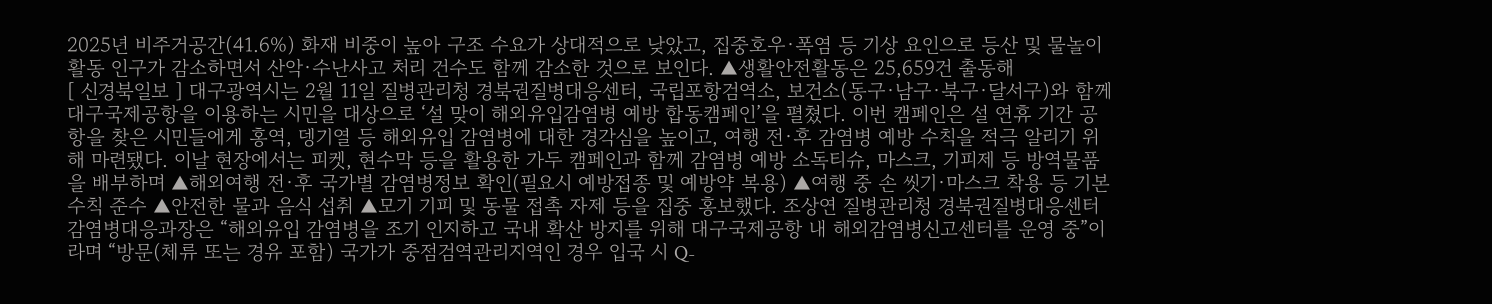2025년 비주거공간(41.6%) 화재 비중이 높아 구조 수요가 상대적으로 낮았고, 집중호우·폭염 등 기상 요인으로 등산 및 물놀이 활동 인구가 감소하면서 산악·수난사고 처리 건수도 함께 감소한 것으로 보인다. ▲생활안전활동은 25,659건 출동해
[ 신경북일보 ] 대구광역시는 2월 11일 질병관리청 경북권질병대응센터, 국립포항검역소, 보건소(동구·남구·북구·달서구)와 함께 대구국제공항을 이용하는 시민을 대상으로 ‘설 맞이 해외유입감염병 예방 합동캠페인’을 펼쳤다. 이번 캠페인은 설 연휴 기간 공항을 찾은 시민들에게 홍역, 뎅기열 등 해외유입 감염병에 대한 경각심을 높이고, 여행 전·후 감염병 예방 수칙을 적극 알리기 위해 마련됐다. 이날 현장에서는 피켓, 현수막 등을 활용한 가두 캠페인과 함께 감염병 예방 소독티슈, 마스크, 기피제 등 방역물품을 배부하며 ▲해외여행 전·후 국가별 감염병정보 확인(필요시 예방접종 및 예방약 복용) ▲여행 중 손 씻기·마스크 착용 등 기본수칙 준수 ▲안전한 물과 음식 섭취 ▲모기 기피 및 동물 접촉 자제 등을 집중 홍보했다. 조상연 질병관리청 경북권질병대응센터 감염병대응과장은 “해외유입 감염병을 조기 인지하고 국내 확산 방지를 위해 대구국제공항 내 해외감염병신고센터를 운영 중”이라며 “방문(체류 또는 경유 포함) 국가가 중점검역관리지역인 경우 입국 시 Q-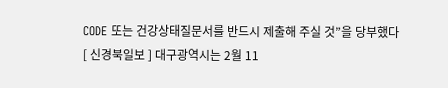CODE 또는 건강상태질문서를 반드시 제출해 주실 것”을 당부했다
[ 신경북일보 ] 대구광역시는 2월 11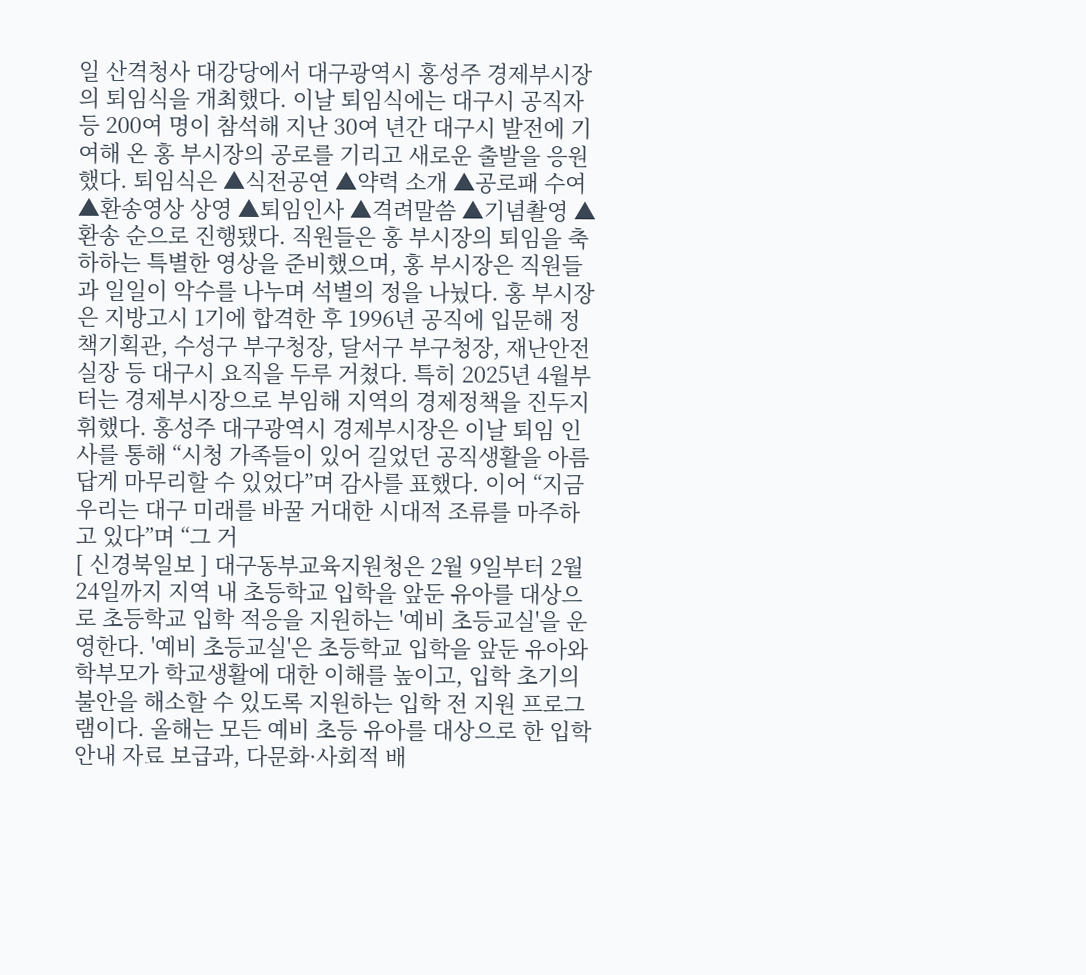일 산격청사 대강당에서 대구광역시 홍성주 경제부시장의 퇴임식을 개최했다. 이날 퇴임식에는 대구시 공직자 등 200여 명이 참석해 지난 30여 년간 대구시 발전에 기여해 온 홍 부시장의 공로를 기리고 새로운 출발을 응원했다. 퇴임식은 ▲식전공연 ▲약력 소개 ▲공로패 수여 ▲환송영상 상영 ▲퇴임인사 ▲격려말씀 ▲기념촬영 ▲환송 순으로 진행됐다. 직원들은 홍 부시장의 퇴임을 축하하는 특별한 영상을 준비했으며, 홍 부시장은 직원들과 일일이 악수를 나누며 석별의 정을 나눴다. 홍 부시장은 지방고시 1기에 합격한 후 1996년 공직에 입문해 정책기획관, 수성구 부구청장, 달서구 부구청장, 재난안전실장 등 대구시 요직을 두루 거쳤다. 특히 2025년 4월부터는 경제부시장으로 부임해 지역의 경제정책을 진두지휘했다. 홍성주 대구광역시 경제부시장은 이날 퇴임 인사를 통해 “시청 가족들이 있어 길었던 공직생활을 아름답게 마무리할 수 있었다”며 감사를 표했다. 이어 “지금 우리는 대구 미래를 바꿀 거대한 시대적 조류를 마주하고 있다”며 “그 거
[ 신경북일보 ] 대구동부교육지원청은 2월 9일부터 2월 24일까지 지역 내 초등학교 입학을 앞둔 유아를 대상으로 초등학교 입학 적응을 지원하는 '예비 초등교실'을 운영한다. '예비 초등교실'은 초등학교 입학을 앞둔 유아와 학부모가 학교생활에 대한 이해를 높이고, 입학 초기의 불안을 해소할 수 있도록 지원하는 입학 전 지원 프로그램이다. 올해는 모든 예비 초등 유아를 대상으로 한 입학 안내 자료 보급과, 다문화·사회적 배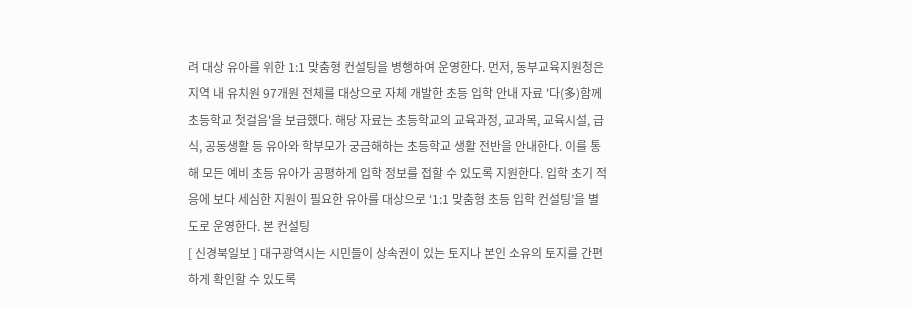려 대상 유아를 위한 1:1 맞춤형 컨설팅을 병행하여 운영한다. 먼저, 동부교육지원청은 지역 내 유치원 97개원 전체를 대상으로 자체 개발한 초등 입학 안내 자료 '다(多)함께 초등학교 첫걸음'을 보급했다. 해당 자료는 초등학교의 교육과정, 교과목, 교육시설, 급식, 공동생활 등 유아와 학부모가 궁금해하는 초등학교 생활 전반을 안내한다. 이를 통해 모든 예비 초등 유아가 공평하게 입학 정보를 접할 수 있도록 지원한다. 입학 초기 적응에 보다 세심한 지원이 필요한 유아를 대상으로 ‘1:1 맞춤형 초등 입학 컨설팅’을 별도로 운영한다. 본 컨설팅
[ 신경북일보 ] 대구광역시는 시민들이 상속권이 있는 토지나 본인 소유의 토지를 간편하게 확인할 수 있도록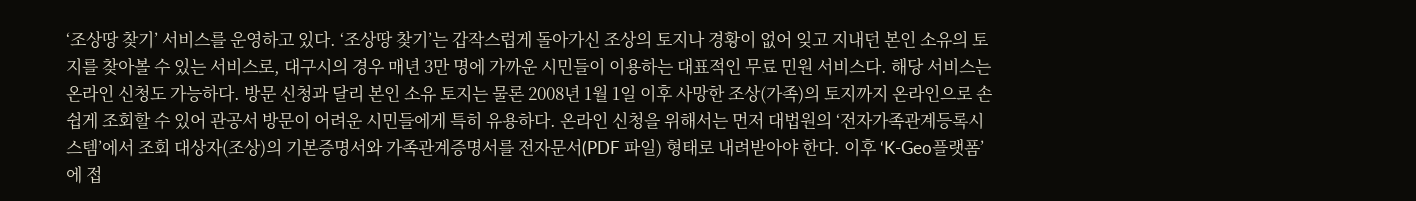‘조상땅 찾기’ 서비스를 운영하고 있다. ‘조상땅 찾기’는 갑작스럽게 돌아가신 조상의 토지나 경황이 없어 잊고 지내던 본인 소유의 토지를 찾아볼 수 있는 서비스로, 대구시의 경우 매년 3만 명에 가까운 시민들이 이용하는 대표적인 무료 민원 서비스다. 해당 서비스는 온라인 신청도 가능하다. 방문 신청과 달리 본인 소유 토지는 물론 2008년 1월 1일 이후 사망한 조상(가족)의 토지까지 온라인으로 손쉽게 조회할 수 있어 관공서 방문이 어려운 시민들에게 특히 유용하다. 온라인 신청을 위해서는 먼저 대법원의 ‘전자가족관계등록시스템’에서 조회 대상자(조상)의 기본증명서와 가족관계증명서를 전자문서(PDF 파일) 형태로 내려받아야 한다. 이후 ‘K-Geo플랫폼’에 접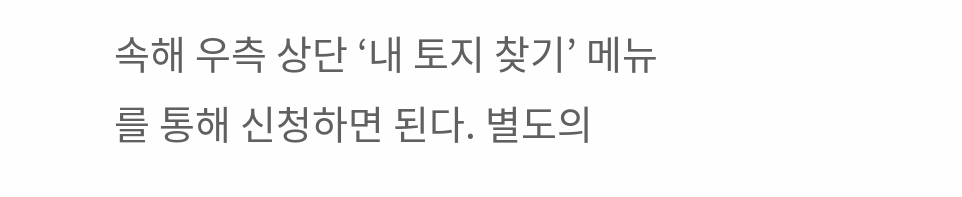속해 우측 상단 ‘내 토지 찾기’ 메뉴를 통해 신청하면 된다. 별도의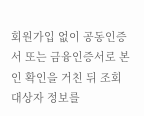회원가입 없이 공동인증서 또는 금융인증서로 본인 확인을 거친 뒤 조회 대상자 정보를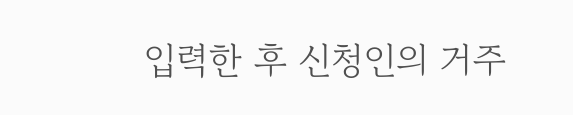입력한 후 신청인의 거주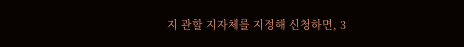지 관할 지자체를 지정해 신청하면, 3